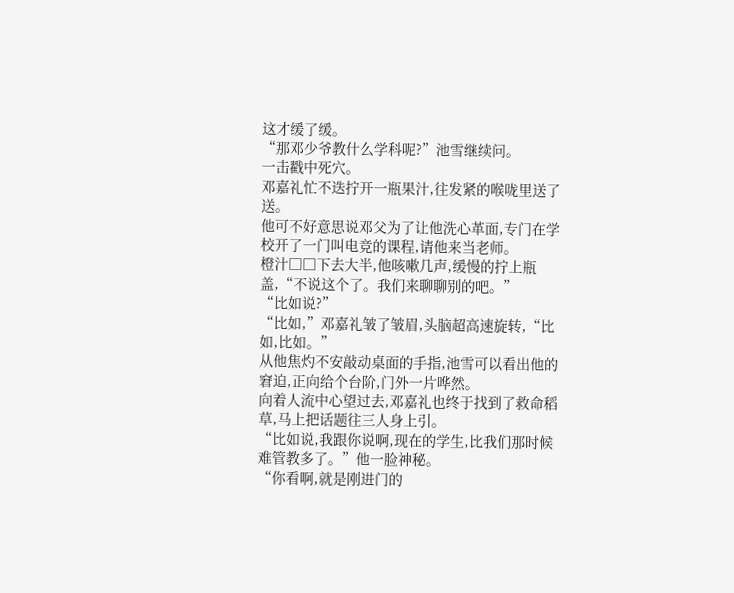这才缓了缓。
“那邓少爷教什么学科呢?”池雪继续问。
一击戳中死穴。
邓嘉礼忙不迭拧开一瓶果汁,往发紧的喉咙里送了送。
他可不好意思说邓父为了让他洗心革面,专门在学校开了一门叫电竞的课程,请他来当老师。
橙汁□□下去大半,他咳嗽几声,缓慢的拧上瓶盖,“不说这个了。我们来聊聊别的吧。”
“比如说?”
“比如,”邓嘉礼皱了皱眉,头脑超高速旋转,“比如,比如。”
从他焦灼不安敲动桌面的手指,池雪可以看出他的窘迫,正向给个台阶,门外一片哗然。
向着人流中心望过去,邓嘉礼也终于找到了救命稻草,马上把话题往三人身上引。
“比如说,我跟你说啊,现在的学生,比我们那时候难管教多了。”他一脸神秘。
“你看啊,就是刚进门的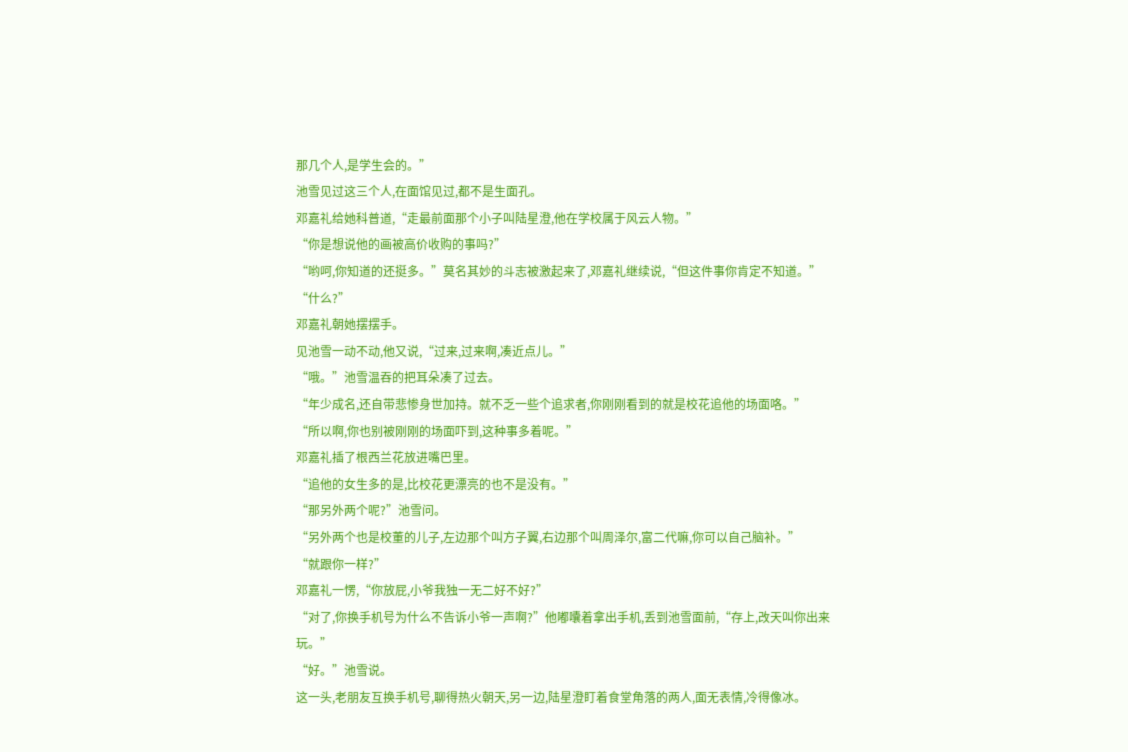那几个人,是学生会的。”
池雪见过这三个人,在面馆见过,都不是生面孔。
邓嘉礼给她科普道,“走最前面那个小子叫陆星澄,他在学校属于风云人物。”
“你是想说他的画被高价收购的事吗?”
“哟呵,你知道的还挺多。”莫名其妙的斗志被激起来了,邓嘉礼继续说,“但这件事你肯定不知道。”
“什么?”
邓嘉礼朝她摆摆手。
见池雪一动不动,他又说,“过来,过来啊,凑近点儿。”
“哦。”池雪温吞的把耳朵凑了过去。
“年少成名,还自带悲惨身世加持。就不乏一些个追求者,你刚刚看到的就是校花追他的场面咯。”
“所以啊,你也别被刚刚的场面吓到,这种事多着呢。”
邓嘉礼插了根西兰花放进嘴巴里。
“追他的女生多的是,比校花更漂亮的也不是没有。”
“那另外两个呢?”池雪问。
“另外两个也是校董的儿子,左边那个叫方子翼,右边那个叫周泽尔,富二代嘛,你可以自己脑补。”
“就跟你一样?”
邓嘉礼一愣,“你放屁,小爷我独一无二好不好?”
“对了,你换手机号为什么不告诉小爷一声啊?”他嘟囔着拿出手机,丢到池雪面前,“存上,改天叫你出来玩。”
“好。”池雪说。
这一头,老朋友互换手机号,聊得热火朝天,另一边,陆星澄盯着食堂角落的两人,面无表情,冷得像冰。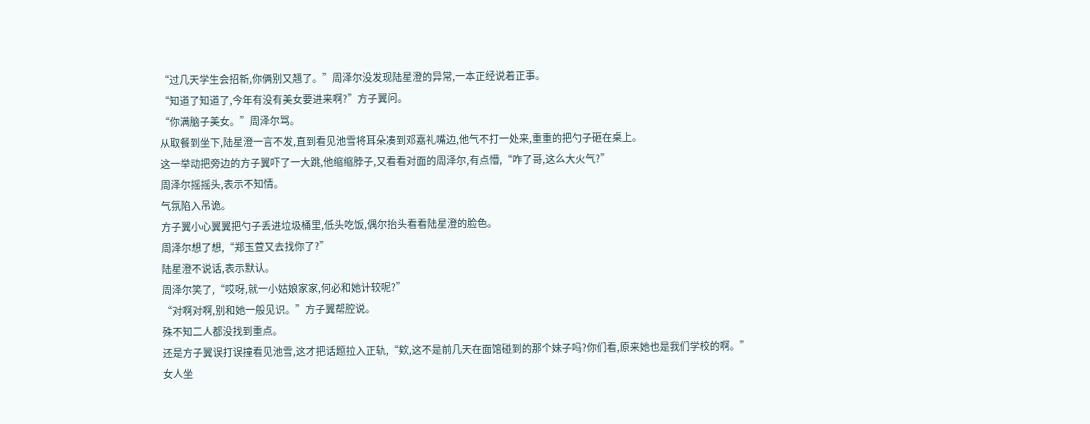“过几天学生会招新,你俩别又翘了。”周泽尔没发现陆星澄的异常,一本正经说着正事。
“知道了知道了,今年有没有美女要进来啊?”方子翼问。
“你满脑子美女。”周泽尔骂。
从取餐到坐下,陆星澄一言不发,直到看见池雪将耳朵凑到邓嘉礼嘴边,他气不打一处来,重重的把勺子砸在桌上。
这一举动把旁边的方子翼吓了一大跳,他缩缩脖子,又看看对面的周泽尔,有点懵,“咋了哥,这么大火气?”
周泽尔摇摇头,表示不知情。
气氛陷入吊诡。
方子翼小心翼翼把勺子丢进垃圾桶里,低头吃饭,偶尔抬头看看陆星澄的脸色。
周泽尔想了想,“郑玉萱又去找你了?”
陆星澄不说话,表示默认。
周泽尔笑了,“哎呀,就一小姑娘家家,何必和她计较呢?”
“对啊对啊,别和她一般见识。”方子翼帮腔说。
殊不知二人都没找到重点。
还是方子翼误打误撞看见池雪,这才把话题拉入正轨,“欸,这不是前几天在面馆碰到的那个妹子吗?你们看,原来她也是我们学校的啊。”
女人坐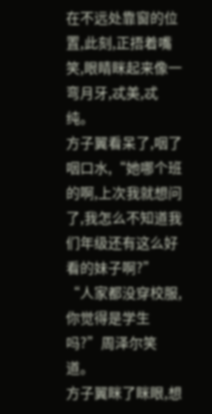在不远处靠窗的位置,此刻,正捂着嘴笑,眼睛眯起来像一弯月牙,忒美,忒纯。
方子翼看呆了,咽了咽口水,“她哪个班的啊,上次我就想问了,我怎么不知道我们年级还有这么好看的妹子啊?”
“人家都没穿校服,你觉得是学生吗?”周泽尔笑道。
方子翼眯了眯眼,想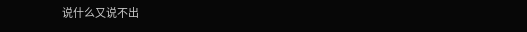说什么又说不出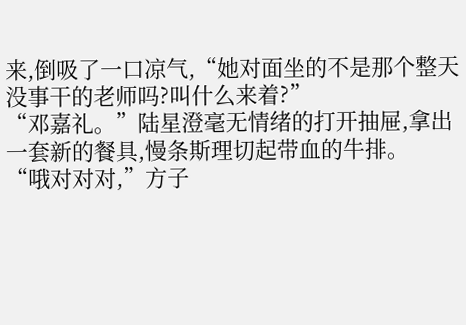来,倒吸了一口凉气,“她对面坐的不是那个整天没事干的老师吗?叫什么来着?”
“邓嘉礼。”陆星澄毫无情绪的打开抽屉,拿出一套新的餐具,慢条斯理切起带血的牛排。
“哦对对对,”方子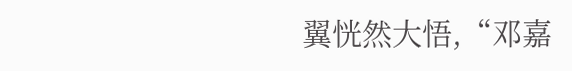翼恍然大悟,“邓嘉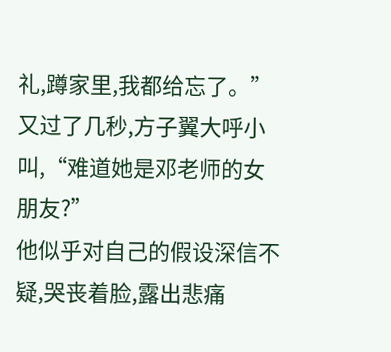礼,蹲家里,我都给忘了。”
又过了几秒,方子翼大呼小叫,“难道她是邓老师的女朋友?”
他似乎对自己的假设深信不疑,哭丧着脸,露出悲痛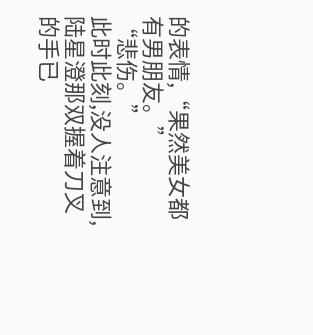的表情,“果然美女都有男朋友。”
“悲伤。”
此时此刻,没人注意到,陆星澄那双握着刀叉的手已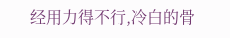经用力得不行,冷白的骨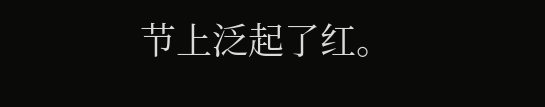节上泛起了红。